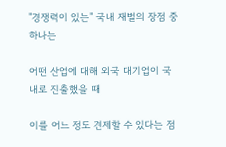"경쟁력이 있는" 국내 재벌의 장점 중 하나는

어떤 산업에 대해 외국 대기업이 국내로 진출했을 때

이를 어느 정도 견제할 수 있다는 점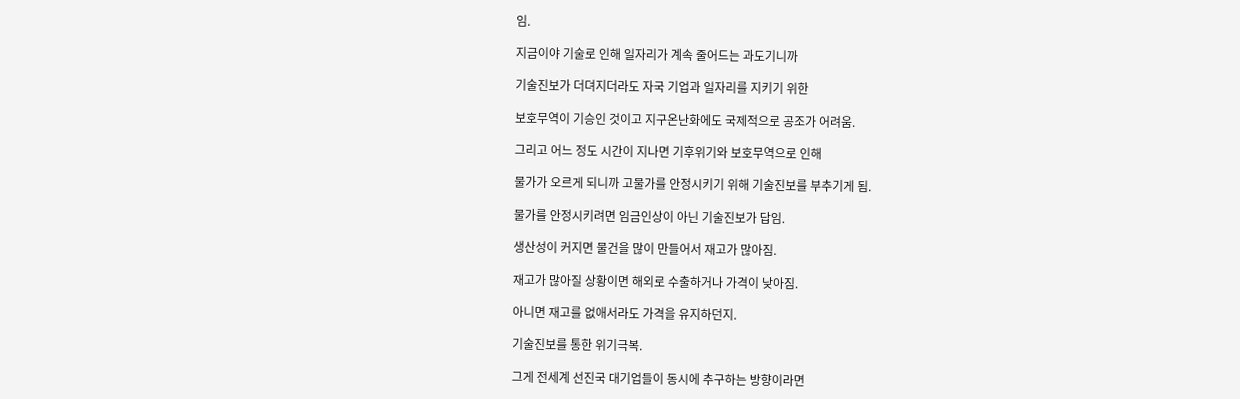임.

지금이야 기술로 인해 일자리가 계속 줄어드는 과도기니까

기술진보가 더뎌지더라도 자국 기업과 일자리를 지키기 위한

보호무역이 기승인 것이고 지구온난화에도 국제적으로 공조가 어려움.

그리고 어느 정도 시간이 지나면 기후위기와 보호무역으로 인해

물가가 오르게 되니까 고물가를 안정시키기 위해 기술진보를 부추기게 됨.

물가를 안정시키려면 임금인상이 아닌 기술진보가 답임.

생산성이 커지면 물건을 많이 만들어서 재고가 많아짐.

재고가 많아질 상황이면 해외로 수출하거나 가격이 낮아짐.

아니면 재고를 없애서라도 가격을 유지하던지.

기술진보를 통한 위기극복.

그게 전세계 선진국 대기업들이 동시에 추구하는 방향이라면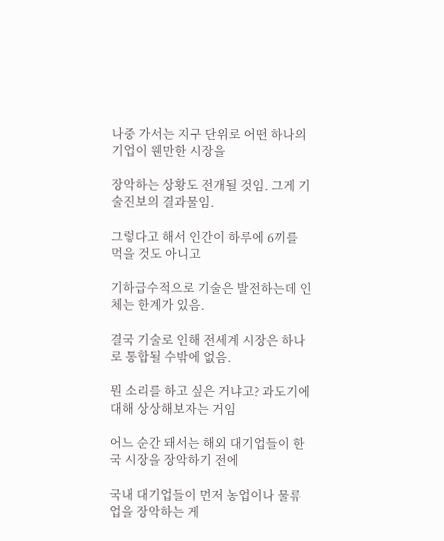나중 가서는 지구 단위로 어떤 하나의 기업이 웬만한 시장을

장악하는 상황도 전개될 것임. 그게 기술진보의 결과물임.

그렇다고 해서 인간이 하루에 6끼를 먹을 것도 아니고

기하급수적으로 기술은 발전하는데 인체는 한계가 있음.

결국 기술로 인해 전세계 시장은 하나로 통합될 수밖에 없음.

뭔 소리를 하고 싶은 거냐고? 과도기에 대해 상상해보자는 거임

어느 순간 돼서는 해외 대기업들이 한국 시장을 장악하기 전에

국내 대기업들이 먼저 농업이나 물류업을 장악하는 게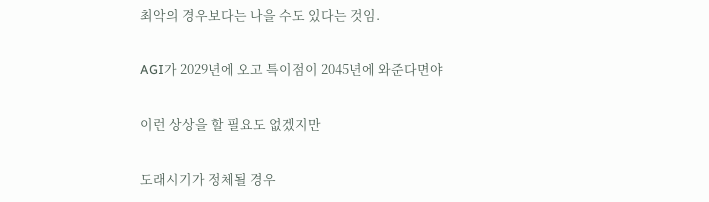최악의 경우보다는 나을 수도 있다는 것임.

AGI가 2029년에 오고 특이점이 2045년에 와준다면야

이런 상상을 할 필요도 없겠지만

도래시기가 정체될 경우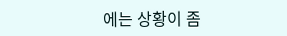에는 상황이 좀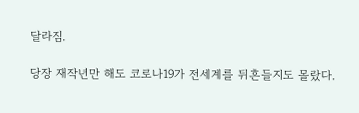달라짐.

당장 재작년만 해도 코로나19가 전세계를 뒤흔들지도 몰랐다.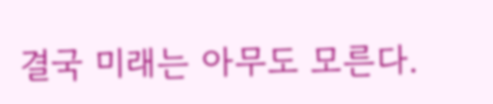결국 미래는 아무도 모른다.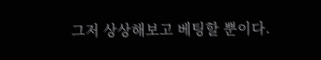그저 상상해보고 베팅할 뿐이다.